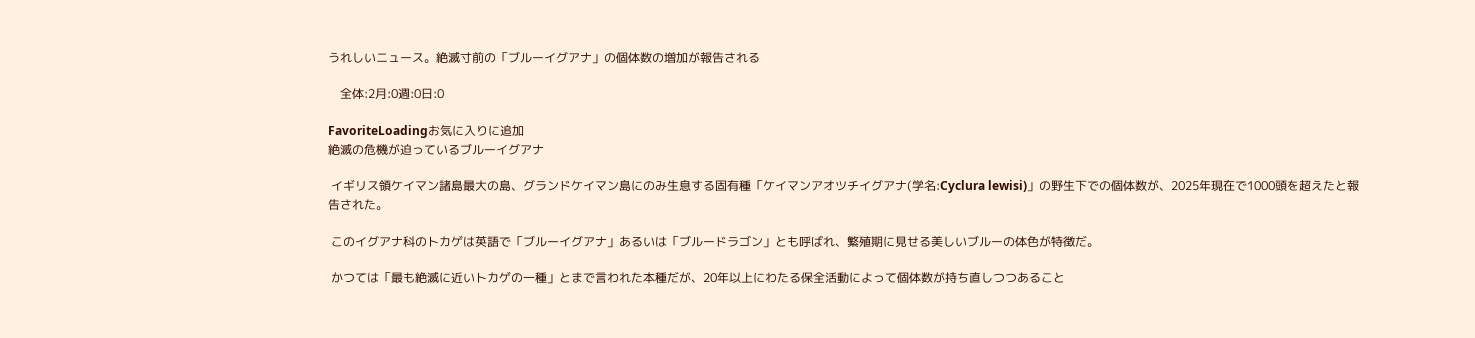うれしいニュース。絶滅寸前の「ブルーイグアナ」の個体数の増加が報告される

    全体:2月:0週:0日:0

FavoriteLoadingお気に入りに追加
絶滅の危機が迫っているブルーイグアナ

 イギリス領ケイマン諸島最大の島、グランドケイマン島にのみ生息する固有種「ケイマンアオツチイグアナ(学名:Cyclura lewisi)」の野生下での個体数が、2025年現在で1000頭を超えたと報告された。

 このイグアナ科のトカゲは英語で「ブルーイグアナ」あるいは「ブルードラゴン」とも呼ばれ、繁殖期に見せる美しいブルーの体色が特徴だ。

 かつては「最も絶滅に近いトカゲの一種」とまで言われた本種だが、20年以上にわたる保全活動によって個体数が持ち直しつつあること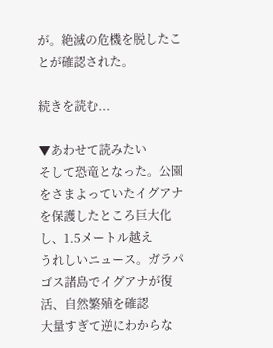が。絶滅の危機を脱したことが確認された。

続きを読む...

▼あわせて読みたい
そして恐竜となった。公園をさまよっていたイグアナを保護したところ巨大化し、1.5メートル越え
うれしいニュース。ガラパゴス諸島でイグアナが復活、自然繁殖を確認
大量すぎて逆にわからな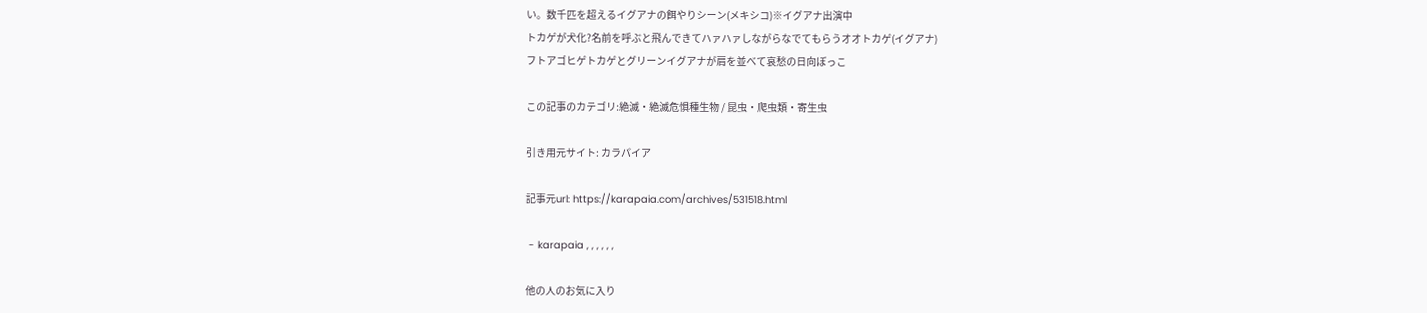い。数千匹を超えるイグアナの餌やりシーン(メキシコ)※イグアナ出演中
トカゲが犬化?名前を呼ぶと飛んできてハァハァしながらなでてもらうオオトカゲ(イグアナ)
フトアゴヒゲトカゲとグリーンイグアナが肩を並べて哀愁の日向ぼっこ

この記事のカテゴリ:絶滅・絶滅危惧種生物 / 昆虫・爬虫類・寄生虫

引き用元サイト: カラパイア

記事元url: https://karapaia.com/archives/531518.html

 - karapaia , , , , , ,

他の人のお気に入り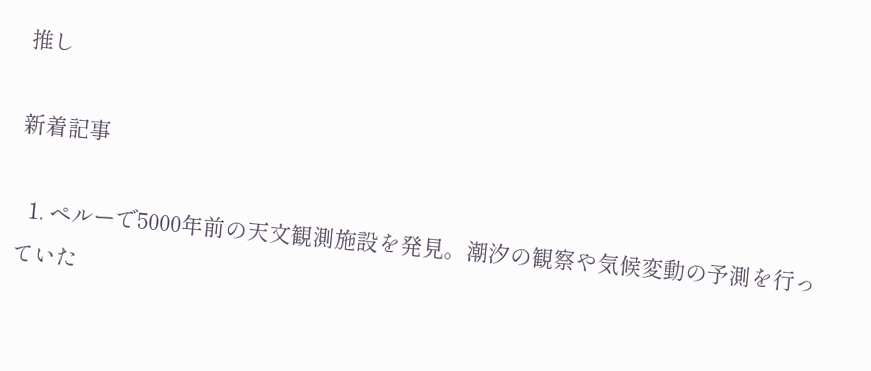推し

新着記事

  1. ペルーで5000年前の天文観測施設を発見。潮汐の観察や気候変動の予測を行っていた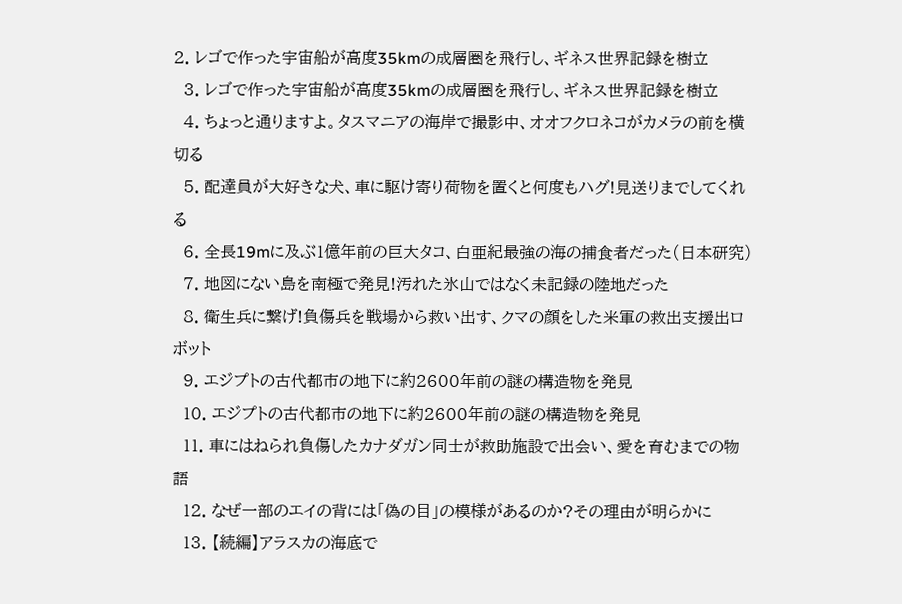2. レゴで作った宇宙船が高度35kmの成層圏を飛行し、ギネス世界記録を樹立
  3. レゴで作った宇宙船が高度35kmの成層圏を飛行し、ギネス世界記録を樹立
  4. ちょっと通りますよ。タスマニアの海岸で撮影中、オオフクロネコがカメラの前を横切る
  5. 配達員が大好きな犬、車に駆け寄り荷物を置くと何度もハグ!見送りまでしてくれる
  6. 全長19mに及ぶ1億年前の巨大タコ、白亜紀最強の海の捕食者だった(日本研究)
  7. 地図にない島を南極で発見!汚れた氷山ではなく未記録の陸地だった
  8. 衛生兵に繋げ!負傷兵を戦場から救い出す、クマの顔をした米軍の救出支援出ロボット
  9. エジプトの古代都市の地下に約2600年前の謎の構造物を発見
  10. エジプトの古代都市の地下に約2600年前の謎の構造物を発見
  11. 車にはねられ負傷したカナダガン同士が救助施設で出会い、愛を育むまでの物語
  12. なぜ一部のエイの背には「偽の目」の模様があるのか?その理由が明らかに
  13. 【続編】アラスカの海底で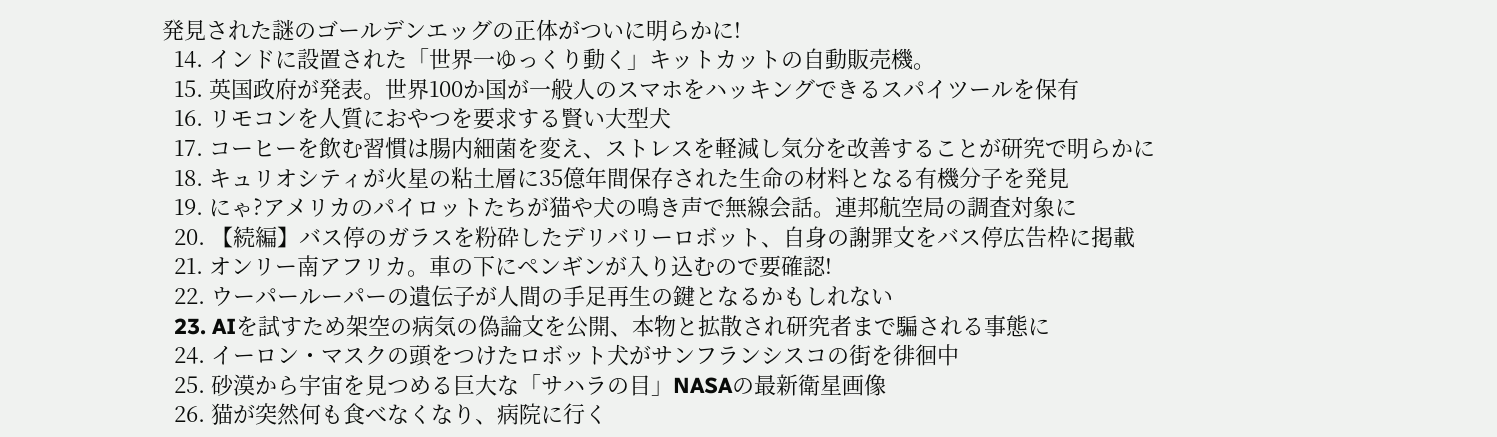発見された謎のゴールデンエッグの正体がついに明らかに!
  14. インドに設置された「世界一ゆっくり動く」キットカットの自動販売機。
  15. 英国政府が発表。世界100か国が一般人のスマホをハッキングできるスパイツールを保有
  16. リモコンを人質におやつを要求する賢い大型犬
  17. コーヒーを飲む習慣は腸内細菌を変え、ストレスを軽減し気分を改善することが研究で明らかに
  18. キュリオシティが火星の粘土層に35億年間保存された生命の材料となる有機分子を発見
  19. にゃ?アメリカのパイロットたちが猫や犬の鳴き声で無線会話。連邦航空局の調査対象に
  20. 【続編】バス停のガラスを粉砕したデリバリーロボット、自身の謝罪文をバス停広告枠に掲載
  21. オンリー南アフリカ。車の下にペンギンが入り込むので要確認!
  22. ウーパールーパーの遺伝子が人間の手足再生の鍵となるかもしれない
  23. AIを試すため架空の病気の偽論文を公開、本物と拡散され研究者まで騙される事態に
  24. イーロン・マスクの頭をつけたロボット犬がサンフランシスコの街を徘徊中
  25. 砂漠から宇宙を見つめる巨大な「サハラの目」NASAの最新衛星画像
  26. 猫が突然何も食べなくなり、病院に行く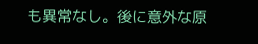も異常なし。後に意外な原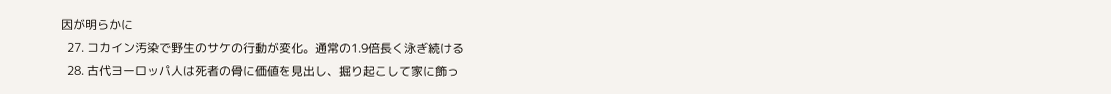因が明らかに
  27. コカイン汚染で野生のサケの行動が変化。通常の1.9倍長く泳ぎ続ける
  28. 古代ヨーロッパ人は死者の骨に価値を見出し、掘り起こして家に飾っ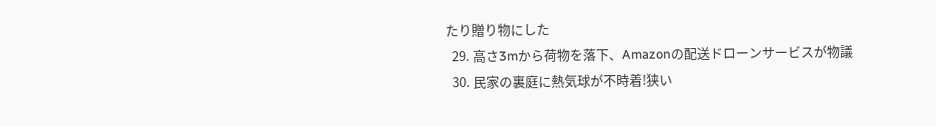たり贈り物にした
  29. 高さ3mから荷物を落下、Amazonの配送ドローンサービスが物議
  30. 民家の裏庭に熱気球が不時着!狭い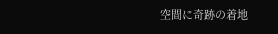空間に奇跡の着地